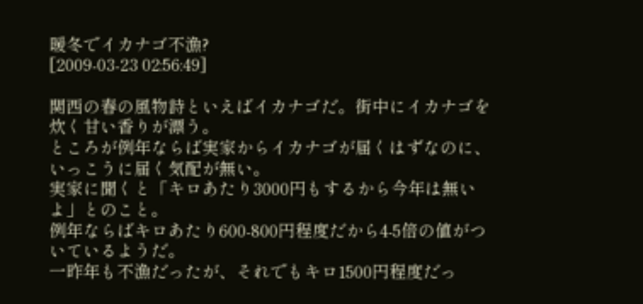暖冬でイカナゴ不漁?
[2009-03-23 02:56:49]

関西の春の風物詩といえばイカナゴだ。街中にイカナゴを炊く甘い香りが漂う。
ところが例年ならば実家からイカナゴが届くはずなのに、いっこうに届く気配が無い。
実家に聞くと「キロあたり3000円もするから今年は無いよ」とのこと。
例年ならばキロあたり600-800円程度だから4-5倍の値がついているようだ。
一昨年も不漁だったが、それでもキロ1500円程度だっ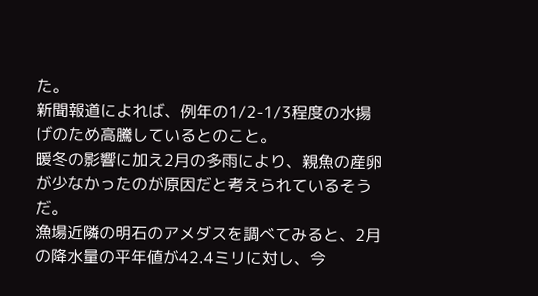た。
新聞報道によれば、例年の1/2-1/3程度の水揚げのため高騰しているとのこと。
暖冬の影響に加え2月の多雨により、親魚の産卵が少なかったのが原因だと考えられているそうだ。
漁場近隣の明石のアメダスを調べてみると、2月の降水量の平年値が42.4ミリに対し、今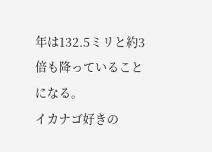年は132.5ミリと約3倍も降っていることになる。
イカナゴ好きの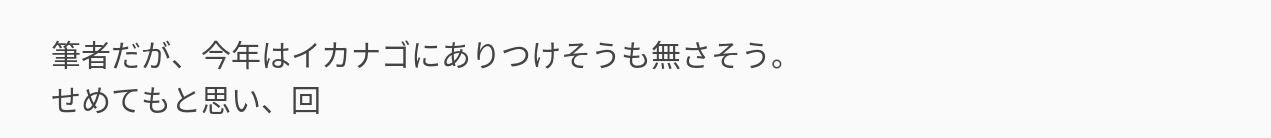筆者だが、今年はイカナゴにありつけそうも無さそう。
せめてもと思い、回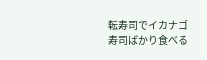転寿司でイカナゴ寿司ばかり食べる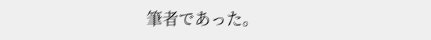筆者であった。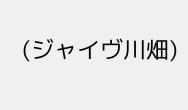(ジャイヴ川畑)